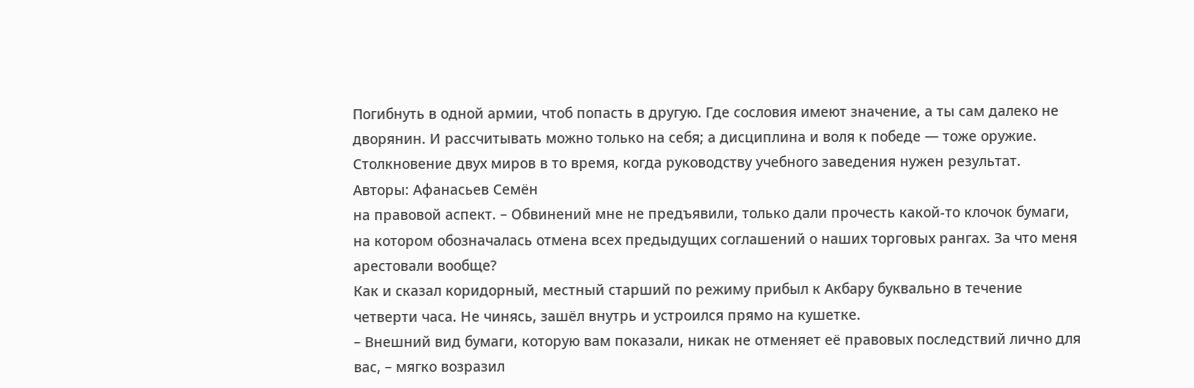Погибнуть в одной армии, чтоб попасть в другую. Где сословия имеют значение, а ты сам далеко не дворянин. И рассчитывать можно только на себя; а дисциплина и воля к победе — тоже оружие. Столкновение двух миров в то время, когда руководству учебного заведения нужен результат.
Авторы: Афанасьев Семён
на правовой аспект. – Обвинений мне не предъявили, только дали прочесть какой‑то клочок бумаги, на котором обозначалась отмена всех предыдущих соглашений о наших торговых рангах. За что меня арестовали вообще?
Как и сказал коридорный, местный старший по режиму прибыл к Акбару буквально в течение четверти часа. Не чинясь, зашёл внутрь и устроился прямо на кушетке.
– Внешний вид бумаги, которую вам показали, никак не отменяет её правовых последствий лично для вас, – мягко возразил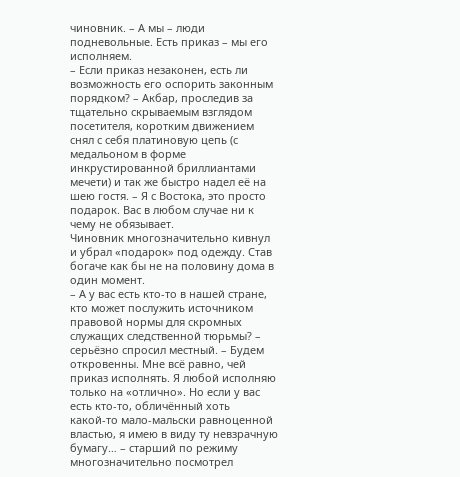чиновник. – А мы – люди подневольные. Есть приказ – мы его исполняем.
– Если приказ незаконен, есть ли возможность его оспорить законным порядком? – Акбар, проследив за тщательно скрываемым взглядом посетителя, коротким движением снял с себя платиновую цепь (с медальоном в форме инкрустированной бриллиантами мечети) и так же быстро надел её на шею гостя. – Я с Востока, это просто подарок. Вас в любом случае ни к чему не обязывает.
Чиновник многозначительно кивнул и убрал «подарок» под одежду. Став богаче как бы не на половину дома в один момент.
– А у вас есть кто‑то в нашей стране, кто может послужить источником правовой нормы для скромных служащих следственной тюрьмы? – серьёзно спросил местный. – Будем откровенны. Мне всё равно, чей приказ исполнять. Я любой исполняю только на «отлично». Но если у вас есть кто‑то, обличённый хоть какой‑то мало‑мальски равноценной властью, я имею в виду ту невзрачную бумагу… – старший по режиму многозначительно посмотрел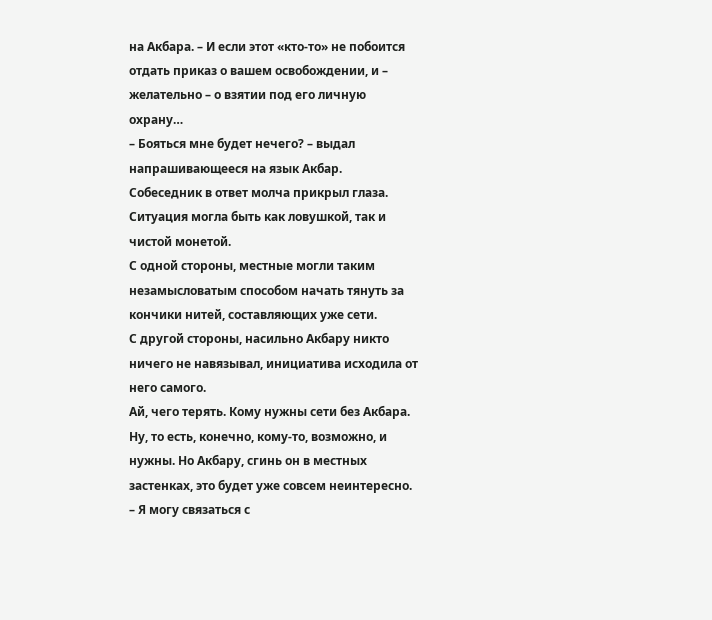на Акбара. – И если этот «кто‑то» не побоится отдать приказ о вашем освобождении, и – желательно – о взятии под его личную охрану…
– Бояться мне будет нечего? – выдал напрашивающееся на язык Акбар.
Собеседник в ответ молча прикрыл глаза.
Ситуация могла быть как ловушкой, так и чистой монетой.
С одной стороны, местные могли таким незамысловатым способом начать тянуть за кончики нитей, составляющих уже сети.
С другой стороны, насильно Акбару никто ничего не навязывал, инициатива исходила от него самого.
Ай, чего терять. Кому нужны сети без Акбара. Ну, то есть, конечно, кому‑то, возможно, и нужны. Но Акбару, сгинь он в местных застенках, это будет уже совсем неинтересно.
– Я могу связаться с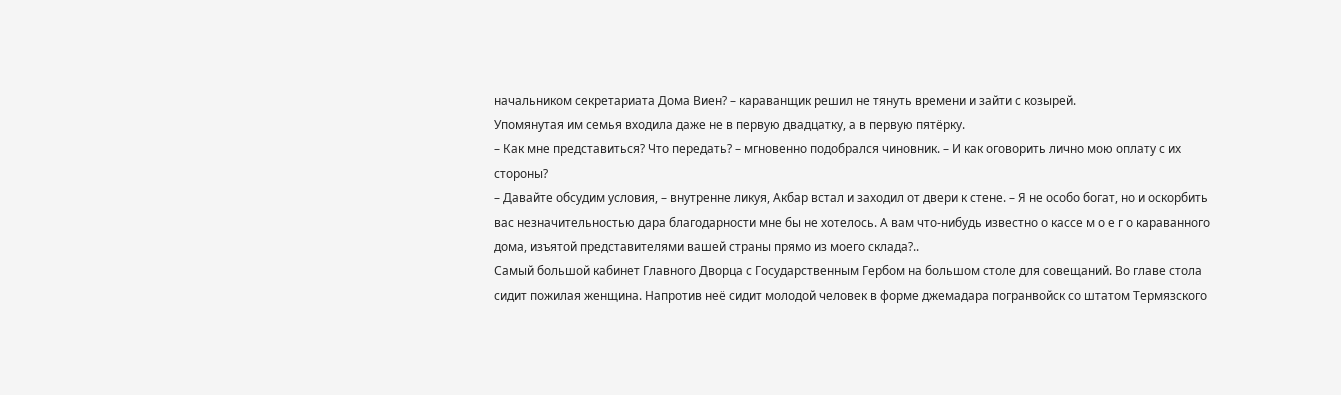начальником секретариата Дома Виен? – караванщик решил не тянуть времени и зайти с козырей.
Упомянутая им семья входила даже не в первую двадцатку, а в первую пятёрку.
– Как мне представиться? Что передать? – мгновенно подобрался чиновник. – И как оговорить лично мою оплату с их стороны?
– Давайте обсудим условия, – внутренне ликуя, Акбар встал и заходил от двери к стене. – Я не особо богат, но и оскорбить вас незначительностью дара благодарности мне бы не хотелось. А вам что‑нибудь известно о кассе м о е г о караванного дома, изъятой представителями вашей страны прямо из моего склада?..
Самый большой кабинет Главного Дворца с Государственным Гербом на большом столе для совещаний. Во главе стола сидит пожилая женщина. Напротив неё сидит молодой человек в форме джемадара погранвойск со штатом Термязского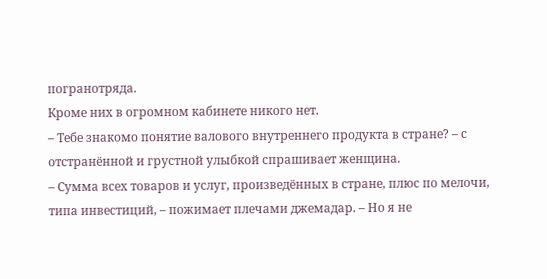погранотряда.
Кроме них в огромном кабинете никого нет.
– Тебе знакомо понятие валового внутреннего продукта в стране? – с отстранённой и грустной улыбкой спрашивает женщина.
– Сумма всех товаров и услуг, произведённых в стране, плюс по мелочи, типа инвестиций, – пожимает плечами джемадар. – Но я не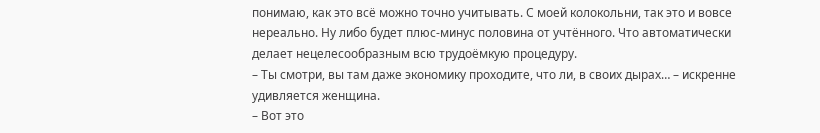понимаю, как это всё можно точно учитывать. С моей колокольни, так это и вовсе нереально. Ну либо будет плюс‑минус половина от учтённого. Что автоматически делает нецелесообразным всю трудоёмкую процедуру.
– Ты смотри, вы там даже экономику проходите, что ли, в своих дырах… – искренне удивляется женщина.
– Вот это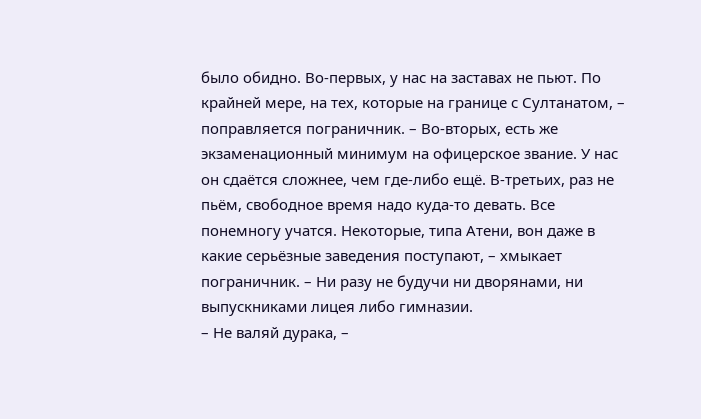было обидно. Во‑первых, у нас на заставах не пьют. По крайней мере, на тех, которые на границе с Султанатом, – поправляется пограничник. – Во‑вторых, есть же экзаменационный минимум на офицерское звание. У нас он сдаётся сложнее, чем где‑либо ещё. В‑третьих, раз не пьём, свободное время надо куда‑то девать. Все понемногу учатся. Некоторые, типа Атени, вон даже в какие серьёзные заведения поступают, – хмыкает пограничник. – Ни разу не будучи ни дворянами, ни выпускниками лицея либо гимназии.
– Не валяй дурака, –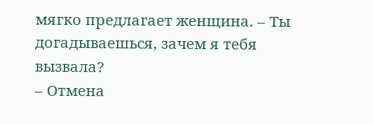мягко предлагает женщина. – Ты догадываешься, зачем я тебя вызвала?
– Отмена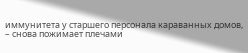иммунитета у старшего персонала караванных домов, – снова пожимает плечами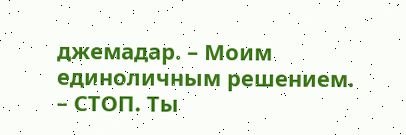джемадар. – Моим единоличным решением.
– СТОП. Ты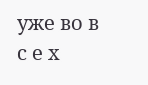уже во в с е х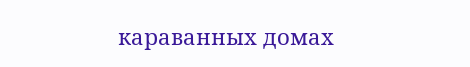караванных домах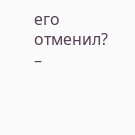его отменил? –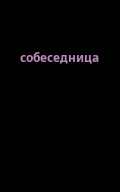собеседница